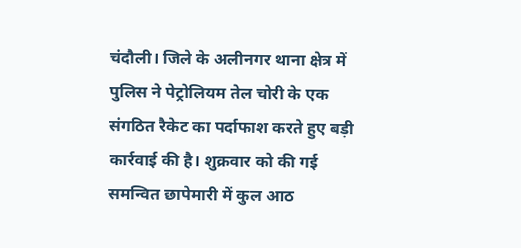चंदौली। जिले के अलीनगर थाना क्षेत्र में पुलिस ने पेट्रोलियम तेल चोरी के एक संगठित रैकेट का पर्दाफाश करते हुए बड़ी कार्रवाई की है। शुक्रवार को की गई समन्वित छापेमारी में कुल आठ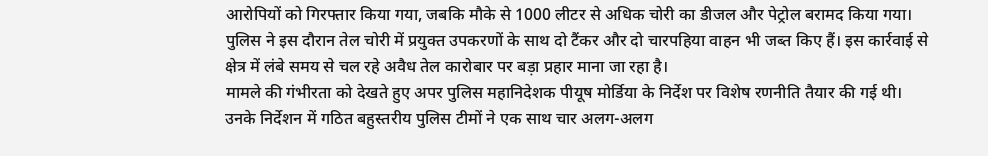आरोपियों को गिरफ्तार किया गया, जबकि मौके से 1000 लीटर से अधिक चोरी का डीजल और पेट्रोल बरामद किया गया। पुलिस ने इस दौरान तेल चोरी में प्रयुक्त उपकरणों के साथ दो टैंकर और दो चारपहिया वाहन भी जब्त किए हैं। इस कार्रवाई से क्षेत्र में लंबे समय से चल रहे अवैध तेल कारोबार पर बड़ा प्रहार माना जा रहा है।
मामले की गंभीरता को देखते हुए अपर पुलिस महानिदेशक पीयूष मोर्डिया के निर्देश पर विशेष रणनीति तैयार की गई थी। उनके निर्देशन में गठित बहुस्तरीय पुलिस टीमों ने एक साथ चार अलग-अलग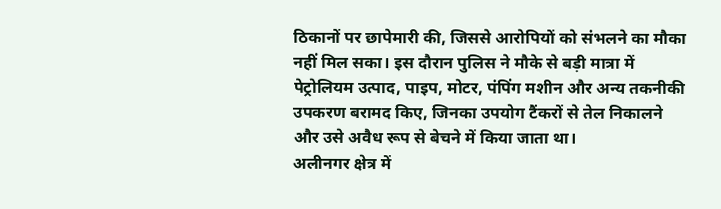ठिकानों पर छापेमारी की, जिससे आरोपियों को संभलने का मौका नहीं मिल सका। इस दौरान पुलिस ने मौके से बड़ी मात्रा में पेट्रोलियम उत्पाद, पाइप, मोटर, पंपिंग मशीन और अन्य तकनीकी उपकरण बरामद किए, जिनका उपयोग टैंकरों से तेल निकालने और उसे अवैध रूप से बेचने में किया जाता था।
अलीनगर क्षेत्र में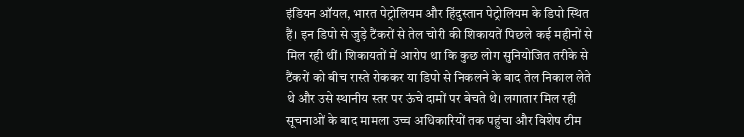इंडियन ऑयल, भारत पेट्रोलियम और हिंदुस्तान पेट्रोलियम के डिपो स्थित हैं। इन डिपो से जुड़े टैंकरों से तेल चोरी की शिकायतें पिछले कई महीनों से मिल रही थीं। शिकायतों में आरोप था कि कुछ लोग सुनियोजित तरीके से टैंकरों को बीच रास्ते रोककर या डिपो से निकलने के बाद तेल निकाल लेते थे और उसे स्थानीय स्तर पर ऊंचे दामों पर बेचते थे। लगातार मिल रही सूचनाओं के बाद मामला उच्च अधिकारियों तक पहुंचा और विशेष टीम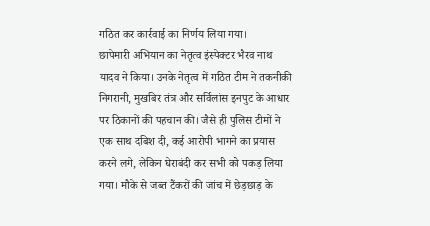गठित कर कार्रवाई का निर्णय लिया गया।
छापेमारी अभियान का नेतृत्व इंस्पेक्टर भैरव नाथ यादव ने किया। उनके नेतृत्व में गठित टीम ने तकनीकी निगरानी, मुखबिर तंत्र और सर्विलांस इनपुट के आधार पर ठिकानों की पहचान की। जैसे ही पुलिस टीमों ने एक साथ दबिश दी, कई आरोपी भागने का प्रयास करने लगे, लेकिन घेराबंदी कर सभी को पकड़ लिया गया। मौके से जब्त टैंकरों की जांच में छेड़छाड़ के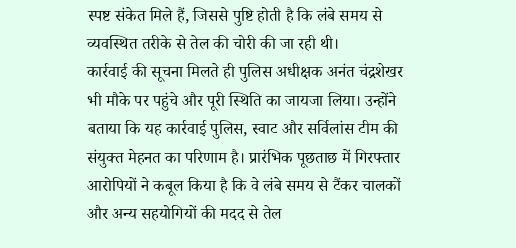स्पष्ट संकेत मिले हैं, जिससे पुष्टि होती है कि लंबे समय से व्यवस्थित तरीके से तेल की चोरी की जा रही थी।
कार्रवाई की सूचना मिलते ही पुलिस अधीक्षक अनंत चंद्रशेखर भी मौके पर पहुंचे और पूरी स्थिति का जायजा लिया। उन्होंने बताया कि यह कार्रवाई पुलिस, स्वाट और सर्विलांस टीम की संयुक्त मेहनत का परिणाम है। प्रारंभिक पूछताछ में गिरफ्तार आरोपियों ने कबूल किया है कि वे लंबे समय से टैंकर चालकों और अन्य सहयोगियों की मदद से तेल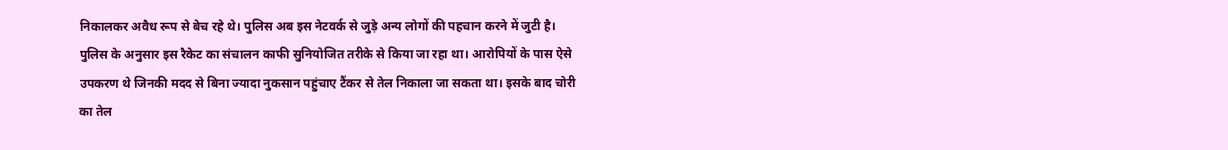निकालकर अवैध रूप से बेच रहे थे। पुलिस अब इस नेटवर्क से जुड़े अन्य लोगों की पहचान करने में जुटी है।
पुलिस के अनुसार इस रैकेट का संचालन काफी सुनियोजित तरीके से किया जा रहा था। आरोपियों के पास ऐसे उपकरण थे जिनकी मदद से बिना ज्यादा नुकसान पहुंचाए टैंकर से तेल निकाला जा सकता था। इसके बाद चोरी का तेल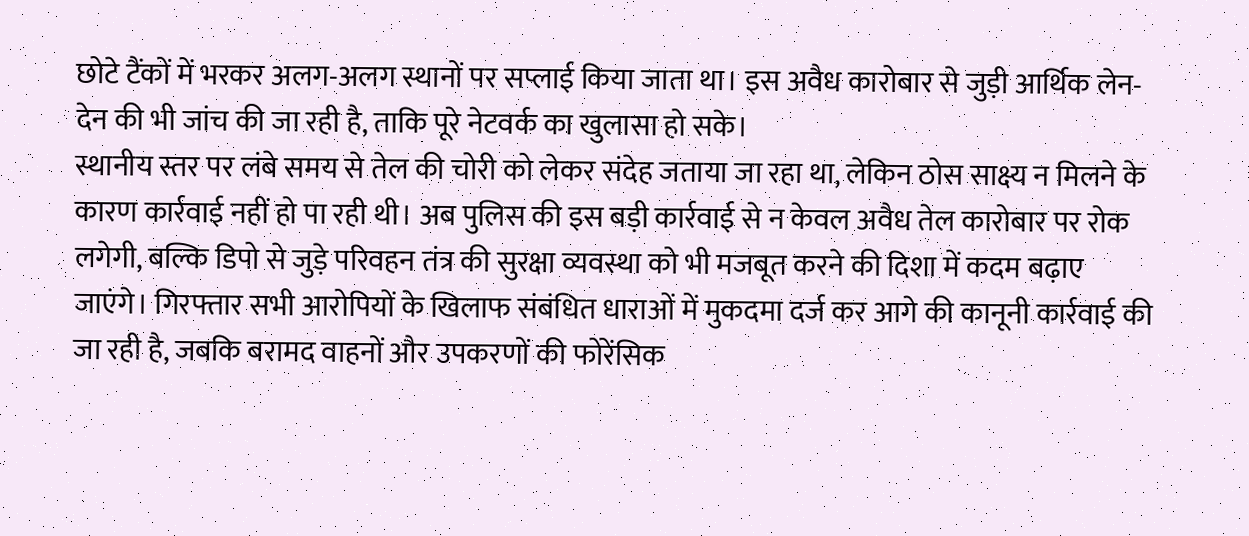छोटे टैंकों में भरकर अलग-अलग स्थानों पर सप्लाई किया जाता था। इस अवैध कारोबार से जुड़ी आर्थिक लेन-देन की भी जांच की जा रही है, ताकि पूरे नेटवर्क का खुलासा हो सके।
स्थानीय स्तर पर लंबे समय से तेल की चोरी को लेकर संदेह जताया जा रहा था, लेकिन ठोस साक्ष्य न मिलने के कारण कार्रवाई नहीं हो पा रही थी। अब पुलिस की इस बड़ी कार्रवाई से न केवल अवैध तेल कारोबार पर रोक लगेगी, बल्कि डिपो से जुड़े परिवहन तंत्र की सुरक्षा व्यवस्था को भी मजबूत करने की दिशा में कदम बढ़ाए जाएंगे। गिरफ्तार सभी आरोपियों के खिलाफ संबंधित धाराओं में मुकदमा दर्ज कर आगे की कानूनी कार्रवाई की जा रही है, जबकि बरामद वाहनों और उपकरणों की फोरेंसिक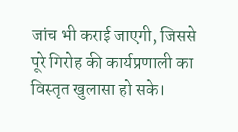जांच भी कराई जाएगी, जिससे पूरे गिरोह की कार्यप्रणाली का विस्तृत खुलासा हो सके।